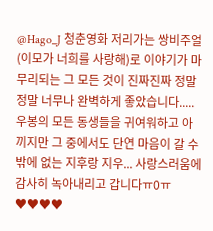@Hago_J 청춘영화 저리가는 쌍비주얼(이모가 너희를 사랑해)로 이야기가 마무리되는 그 모든 것이 진짜진짜 정말정말 너무나 완벽하게 좋았습니다..... 우봉의 모든 동생들을 귀여워하고 아끼지만 그 중에서도 단연 마음이 갈 수 밖에 없는 지후랑 지우... 사랑스러움에 감사히 녹아내리고 갑니다ㅠ0ㅠ♥♥♥♥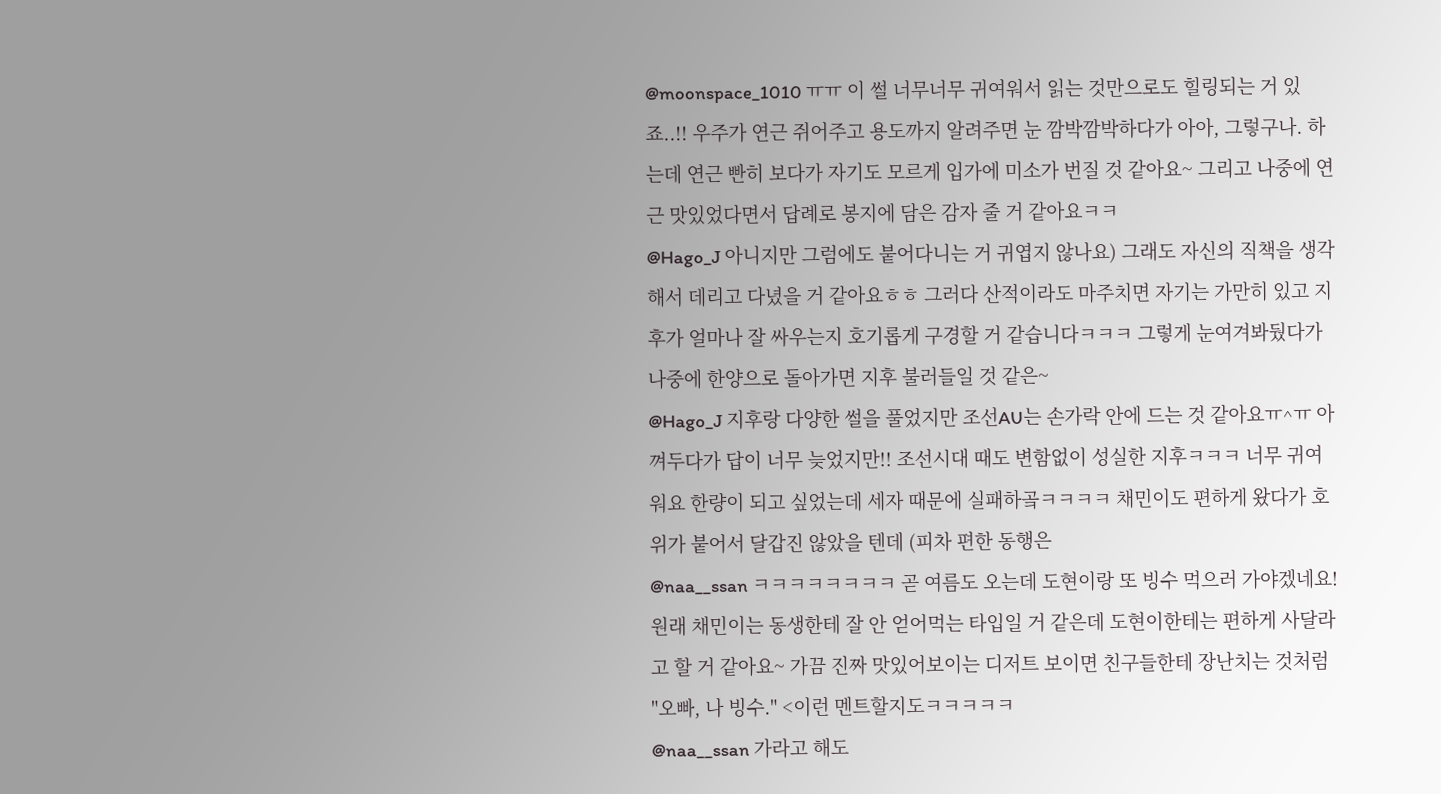@moonspace_1010 ㅠㅠ 이 썰 너무너무 귀여워서 읽는 것만으로도 힐링되는 거 있죠..!! 우주가 연근 쥐어주고 용도까지 알려주면 눈 깜박깜박하다가 아아, 그렇구나. 하는데 연근 빤히 보다가 자기도 모르게 입가에 미소가 번질 것 같아요~ 그리고 나중에 연근 맛있었다면서 답례로 봉지에 담은 감자 줄 거 같아요ㅋㅋ
@Hago_J 아니지만 그럼에도 붙어다니는 거 귀엽지 않나요) 그래도 자신의 직책을 생각해서 데리고 다녔을 거 같아요ㅎㅎ 그러다 산적이라도 마주치면 자기는 가만히 있고 지후가 얼마나 잘 싸우는지 호기롭게 구경할 거 같습니다ㅋㅋㅋ 그렇게 눈여겨봐뒀다가 나중에 한양으로 돌아가면 지후 불러들일 것 같은~
@Hago_J 지후랑 다양한 썰을 풀었지만 조선AU는 손가락 안에 드는 것 같아요ㅠ^ㅠ 아껴두다가 답이 너무 늦었지만!! 조선시대 때도 변함없이 성실한 지후ㅋㅋㅋ 너무 귀여워요 한량이 되고 싶었는데 세자 때문에 실패하곸ㅋㅋㅋㅋ 채민이도 편하게 왔다가 호위가 붙어서 달갑진 않았을 텐데 (피차 편한 동행은
@naa__ssan ㅋㅋㅋㅋㅋㅋㅋㅋ 곧 여름도 오는데 도현이랑 또 빙수 먹으러 가야겠네요! 원래 채민이는 동생한테 잘 안 얻어먹는 타입일 거 같은데 도현이한테는 편하게 사달라고 할 거 같아요~ 가끔 진짜 맛있어보이는 디저트 보이면 친구들한테 장난치는 것처럼 "오빠, 나 빙수." <이런 멘트할지도ㅋㅋㅋㅋㅋ
@naa__ssan 가라고 해도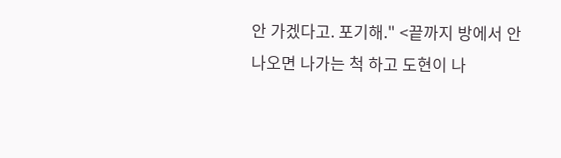안 가겠다고. 포기해." <끝까지 방에서 안 나오면 나가는 척 하고 도현이 나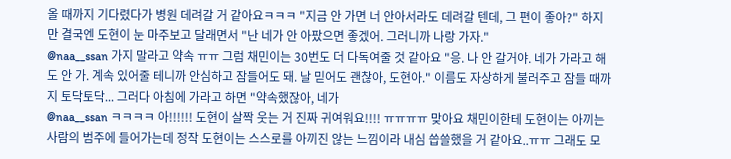올 때까지 기다렸다가 병원 데려갈 거 같아요ㅋㅋㅋ "지금 안 가면 너 안아서라도 데려갈 텐데, 그 편이 좋아?" 하지만 결국엔 도현이 눈 마주보고 달래면서 "난 네가 안 아팠으면 좋겠어. 그러니까 나랑 가자."
@naa__ssan 가지 말라고 약속 ㅠㅠ 그럼 채민이는 30번도 더 다독여줄 것 같아요 "응. 나 안 갈거야. 네가 가라고 해도 안 가. 계속 있어줄 테니까 안심하고 잠들어도 돼. 날 믿어도 괜찮아, 도현아." 이름도 자상하게 불러주고 잠들 때까지 토닥토닥... 그러다 아침에 가라고 하면 "약속했잖아, 네가
@naa__ssan ㅋㅋㅋㅋ 아!!!!!! 도현이 살짝 웃는 거 진짜 귀여워요!!!! ㅠㅠㅠㅠ 맞아요 채민이한테 도현이는 아끼는 사람의 범주에 들어가는데 정작 도현이는 스스로를 아끼진 않는 느낌이라 내심 씁쓸했을 거 같아요..ㅠㅠ 그래도 모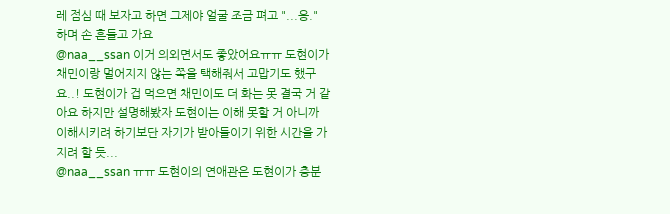레 점심 때 보자고 하면 그제야 얼굴 조금 펴고 "...응." 하며 손 흔들고 가요
@naa__ssan 이거 의외면서도 좋았어요ㅠㅠ 도현이가 채민이랑 멀어지지 않는 쪽을 택해줘서 고맙기도 했구요..! 도현이가 겁 먹으면 채민이도 더 화는 못 결국 거 같아요 하지만 설명해봤자 도현이는 이해 못할 거 아니까 이해시키려 하기보단 자기가 받아들이기 위한 시간을 가지려 할 듯...
@naa__ssan ㅠㅠ 도현이의 연애관은 도현이가 충분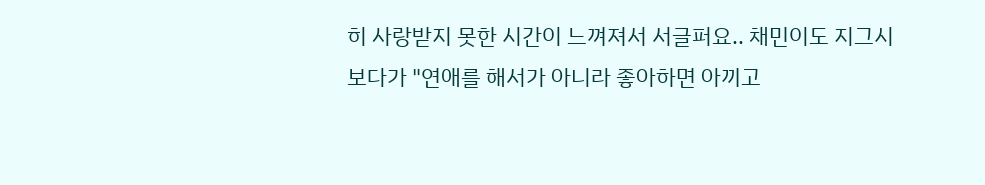히 사랑받지 못한 시간이 느껴져서 서글퍼요.. 채민이도 지그시 보다가 "연애를 해서가 아니라 좋아하면 아끼고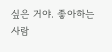싶은 거야. 좋아하는 사람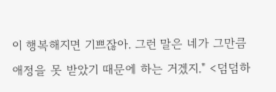이 행복해지면 기쁘잖아. 그런 말은 네가 그만큼 애정을 못 받았기 때문에 하는 거겠지." <덤덤하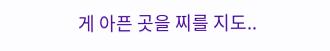게 아픈 곳을 찌를 지도..